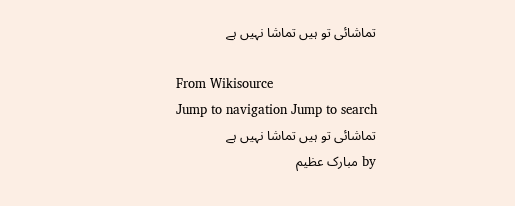تماشائی تو ہیں تماشا نہیں ہے

From Wikisource
Jump to navigation Jump to search
تماشائی تو ہیں تماشا نہیں ہے
by مبارک عظیم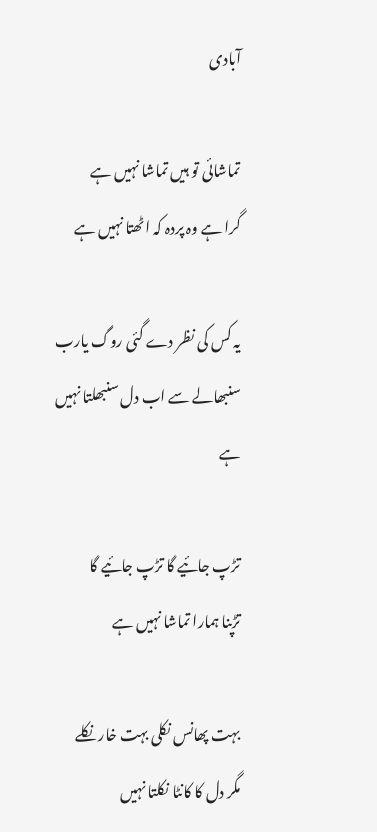آبادی

تماشائی تو ہیں تماشا نہیں ہے
گرا ہے وہ پردہ کہ اٹھتا نہیں ہے

یہ کس کی نظر دے گئی روگ یارب
سنبھالے سے اب دل سنبھلتا نہیں ہے

تڑپ جائیے گا تڑپ جائیے گا
تڑپنا ہمارا تماشا نہیں ہے

بہت پھانس نکلی بہت خار نکلے
مگر دل کا کانٹا نکلتا نہیں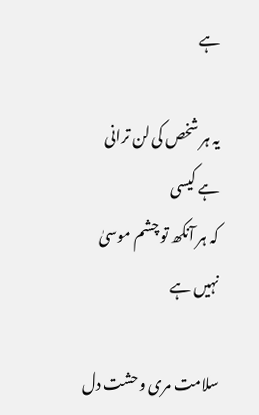ہے

یہ ہر شخص کی لن ترانی ہے کیسی
کہ ہر آنکھ تو چشم موسیٰ نہیں ہے

سلامت مری وحشت دل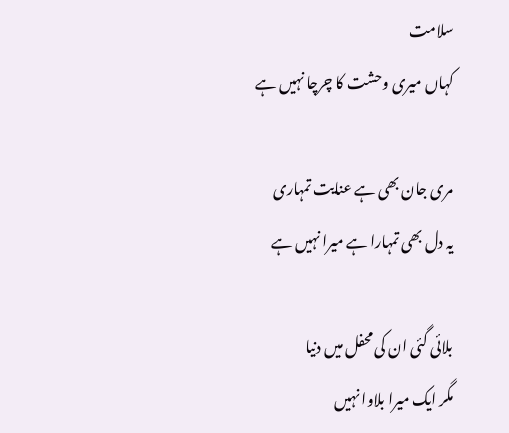سلامت
کہاں میری وحشت کا چرچا نہیں ہے

مری جان بھی ہے عنایت تمہاری
یہ دل بھی تمہارا ہے میرا نہیں ہے

بلائی گئی ان کی محفل میں دنیا
مگر ایک میرا بلاوا نہیں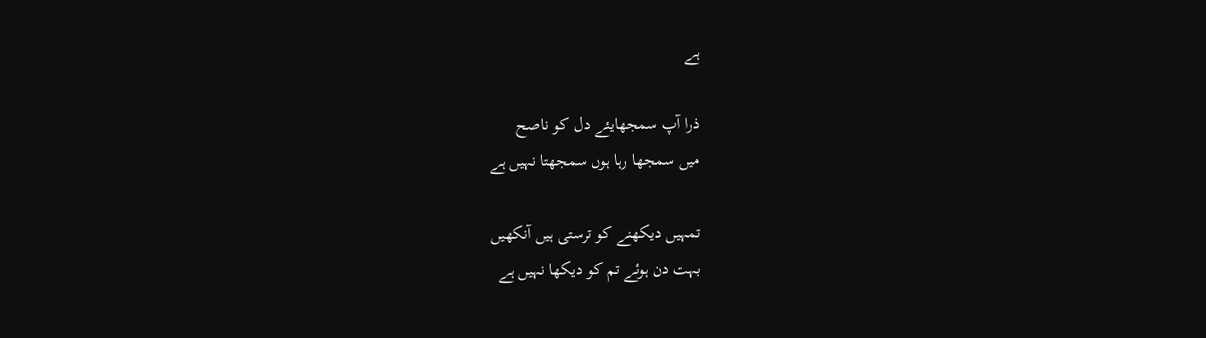ہے

ذرا آپ سمجھایئے دل کو ناصح
میں سمجھا رہا ہوں سمجھتا نہیں ہے

تمہیں دیکھنے کو ترستی ہیں آنکھیں
بہت دن ہوئے تم کو دیکھا نہیں ہے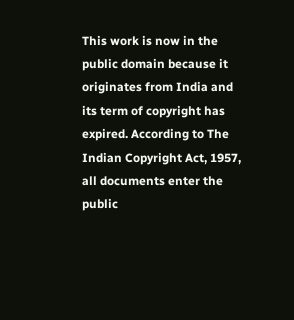This work is now in the public domain because it originates from India and its term of copyright has expired. According to The Indian Copyright Act, 1957, all documents enter the public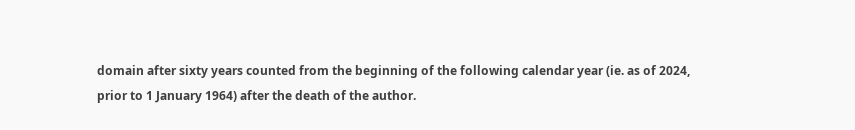domain after sixty years counted from the beginning of the following calendar year (ie. as of 2024, prior to 1 January 1964) after the death of the author.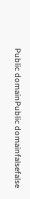Public domainPublic domainfalsefalse